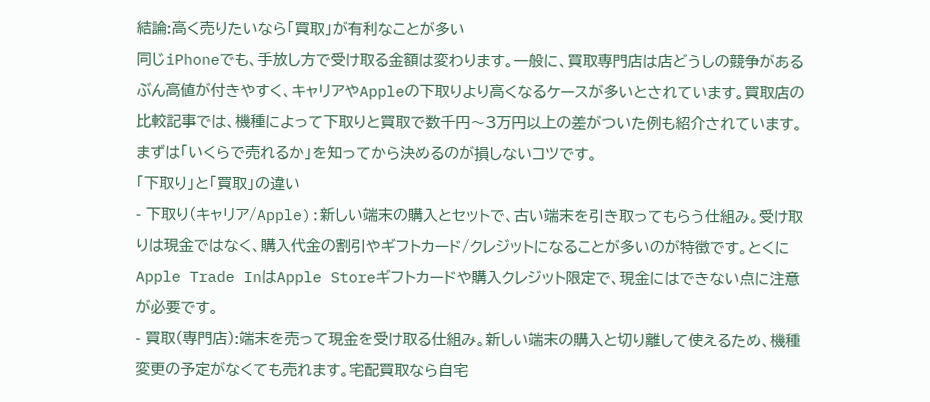結論:高く売りたいなら「買取」が有利なことが多い
同じiPhoneでも、手放し方で受け取る金額は変わります。一般に、買取専門店は店どうしの競争があるぶん高値が付きやすく、キャリアやAppleの下取りより高くなるケースが多いとされています。買取店の比較記事では、機種によって下取りと買取で数千円〜3万円以上の差がついた例も紹介されています。まずは「いくらで売れるか」を知ってから決めるのが損しないコツです。
「下取り」と「買取」の違い
- 下取り(キャリア/Apple):新しい端末の購入とセットで、古い端末を引き取ってもらう仕組み。受け取りは現金ではなく、購入代金の割引やギフトカード/クレジットになることが多いのが特徴です。とくにApple Trade InはApple Storeギフトカードや購入クレジット限定で、現金にはできない点に注意が必要です。
- 買取(専門店):端末を売って現金を受け取る仕組み。新しい端末の購入と切り離して使えるため、機種変更の予定がなくても売れます。宅配買取なら自宅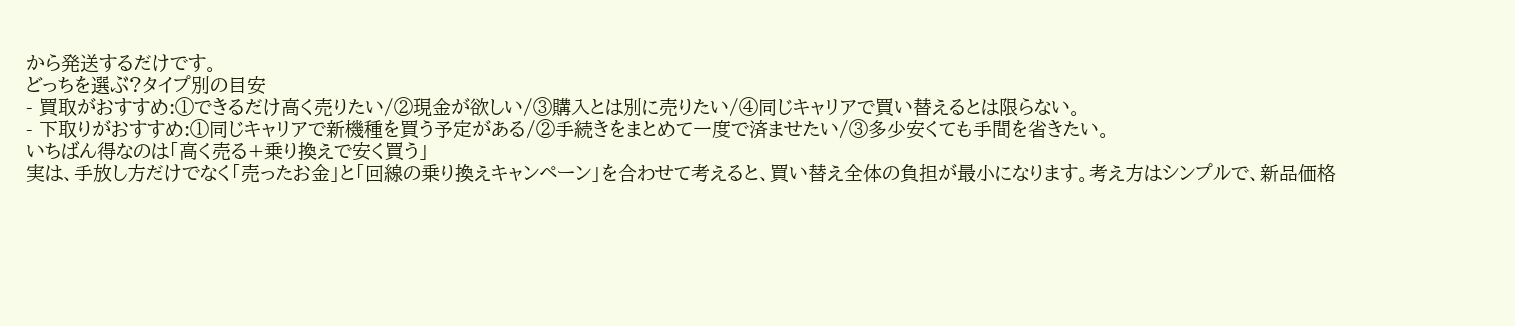から発送するだけです。
どっちを選ぶ?タイプ別の目安
- 買取がおすすめ:①できるだけ高く売りたい/②現金が欲しい/③購入とは別に売りたい/④同じキャリアで買い替えるとは限らない。
- 下取りがおすすめ:①同じキャリアで新機種を買う予定がある/②手続きをまとめて一度で済ませたい/③多少安くても手間を省きたい。
いちばん得なのは「高く売る+乗り換えで安く買う」
実は、手放し方だけでなく「売ったお金」と「回線の乗り換えキャンペーン」を合わせて考えると、買い替え全体の負担が最小になります。考え方はシンプルで、新品価格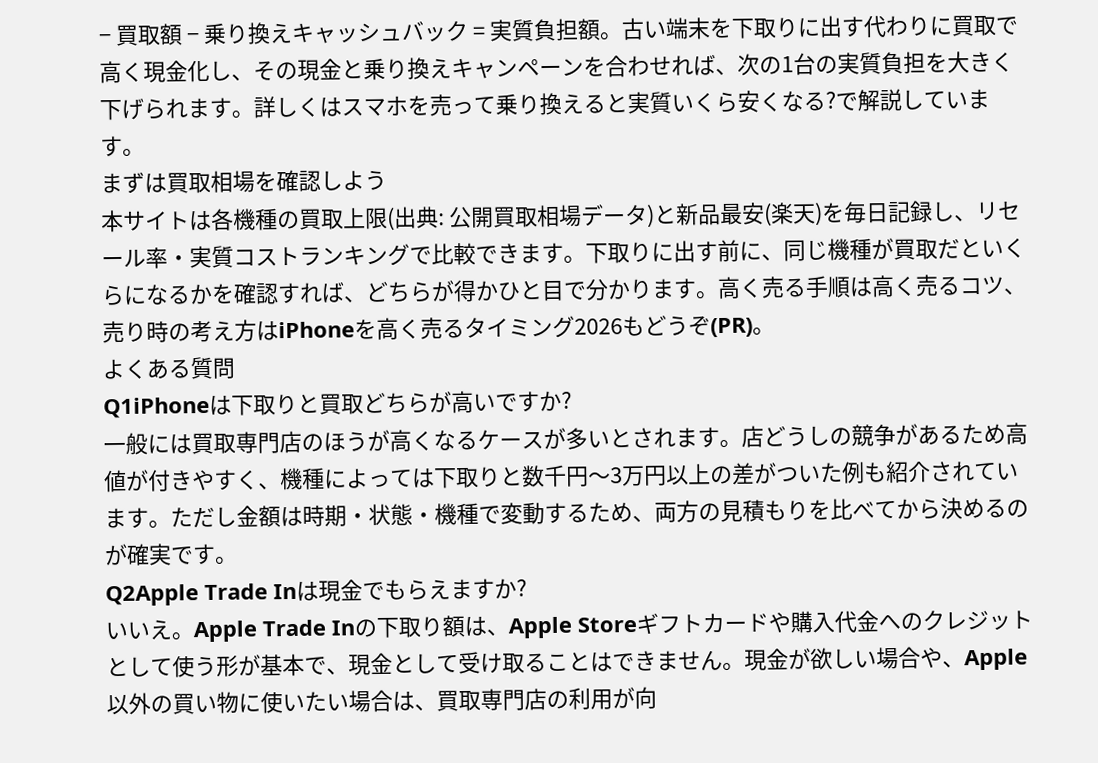− 買取額 − 乗り換えキャッシュバック = 実質負担額。古い端末を下取りに出す代わりに買取で高く現金化し、その現金と乗り換えキャンペーンを合わせれば、次の1台の実質負担を大きく下げられます。詳しくはスマホを売って乗り換えると実質いくら安くなる?で解説しています。
まずは買取相場を確認しよう
本サイトは各機種の買取上限(出典: 公開買取相場データ)と新品最安(楽天)を毎日記録し、リセール率・実質コストランキングで比較できます。下取りに出す前に、同じ機種が買取だといくらになるかを確認すれば、どちらが得かひと目で分かります。高く売る手順は高く売るコツ、売り時の考え方はiPhoneを高く売るタイミング2026もどうぞ(PR)。
よくある質問
Q1iPhoneは下取りと買取どちらが高いですか?
一般には買取専門店のほうが高くなるケースが多いとされます。店どうしの競争があるため高値が付きやすく、機種によっては下取りと数千円〜3万円以上の差がついた例も紹介されています。ただし金額は時期・状態・機種で変動するため、両方の見積もりを比べてから決めるのが確実です。
Q2Apple Trade Inは現金でもらえますか?
いいえ。Apple Trade Inの下取り額は、Apple Storeギフトカードや購入代金へのクレジットとして使う形が基本で、現金として受け取ることはできません。現金が欲しい場合や、Apple以外の買い物に使いたい場合は、買取専門店の利用が向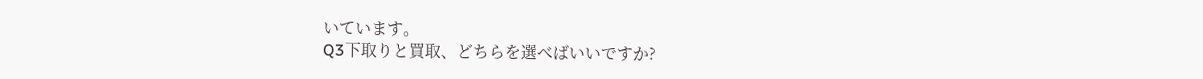いています。
Q3下取りと買取、どちらを選べばいいですか?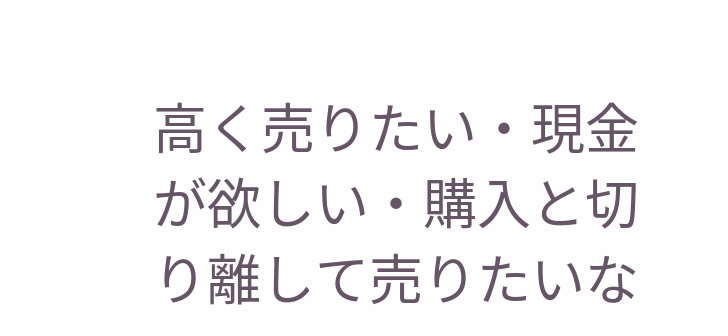高く売りたい・現金が欲しい・購入と切り離して売りたいな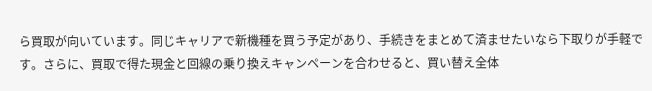ら買取が向いています。同じキャリアで新機種を買う予定があり、手続きをまとめて済ませたいなら下取りが手軽です。さらに、買取で得た現金と回線の乗り換えキャンペーンを合わせると、買い替え全体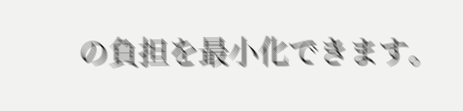の負担を最小化できます。